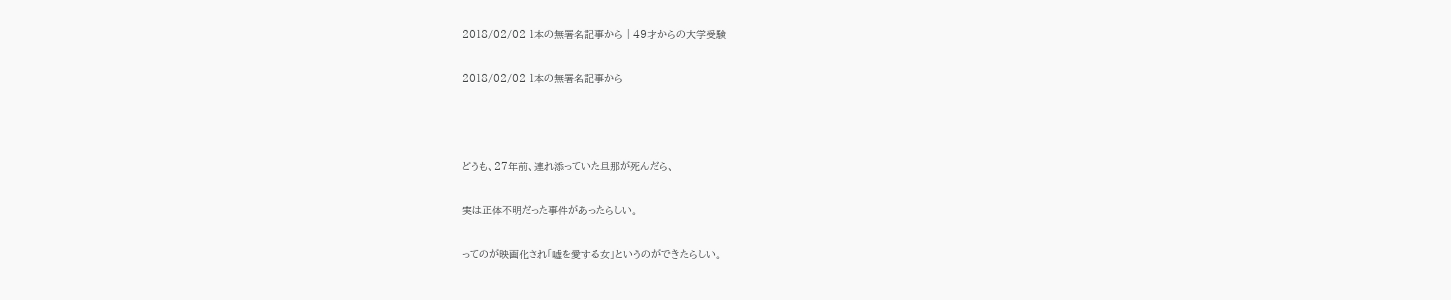2018/02/02 1本の無署名記事から | 49才からの大学受験

2018/02/02 1本の無署名記事から



どうも、27年前、連れ添っていた旦那が死んだら、

実は正体不明だった事件があったらしい。

ってのが映画化され「嘘を愛する女」というのができたらしい。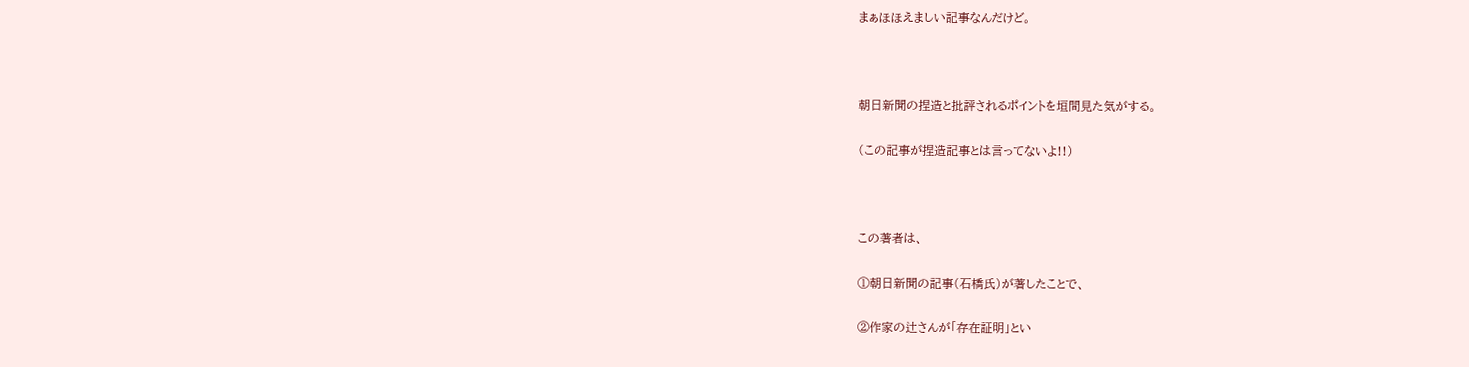まぁほほえましい記事なんだけど。



朝日新聞の捏造と批評されるポイントを垣間見た気がする。

(この記事が捏造記事とは言ってないよ!!)



この著者は、

①朝日新聞の記事(石橋氏)が著したことで、

②作家の辻さんが「存在証明」とい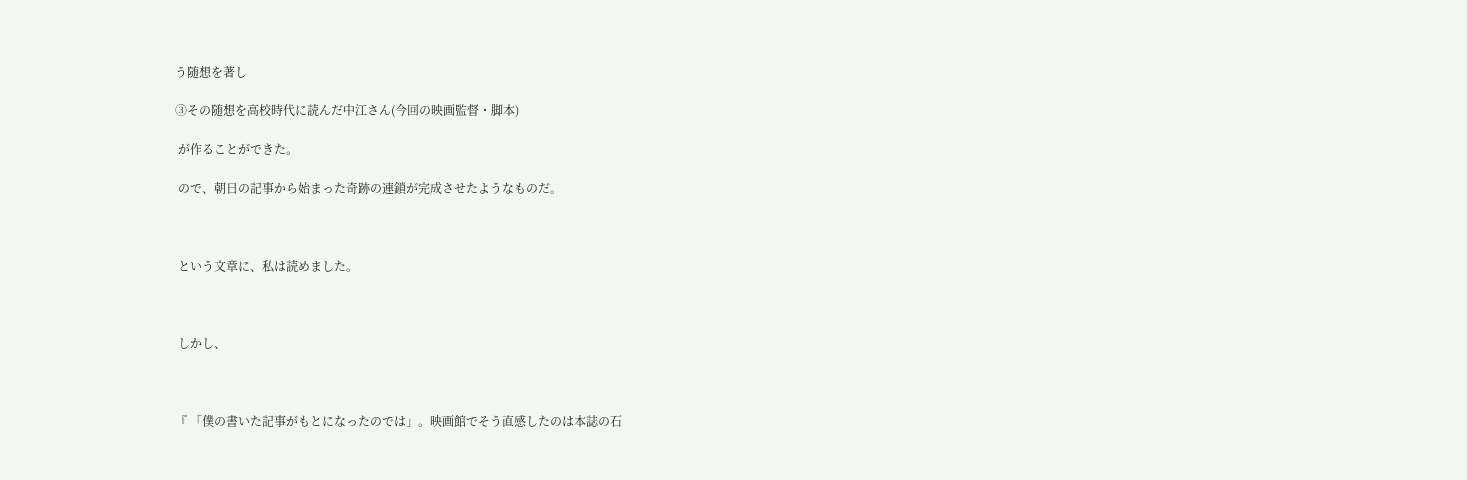う随想を著し

③その随想を高校時代に読んだ中江さん(今回の映画監督・脚本)

 が作ることができた。

 ので、朝日の記事から始まった奇跡の連鎖が完成させたようなものだ。



 という文章に、私は読めました。



 しかし、



『 「僕の書いた記事がもとになったのでは」。映画館でそう直感したのは本誌の石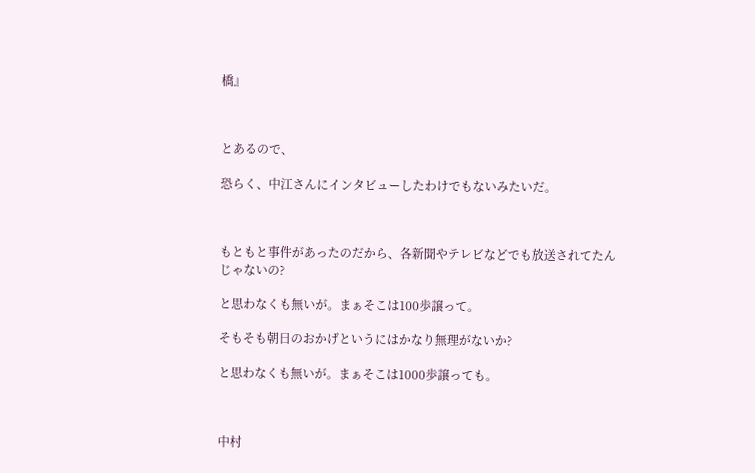橋』



とあるので、

恐らく、中江さんにインタビューしたわけでもないみたいだ。



もともと事件があったのだから、各新聞やテレビなどでも放送されてたんじゃないの?

と思わなくも無いが。まぁそこは100歩譲って。

そもそも朝日のおかげというにはかなり無理がないか?

と思わなくも無いが。まぁそこは1000歩譲っても。



中村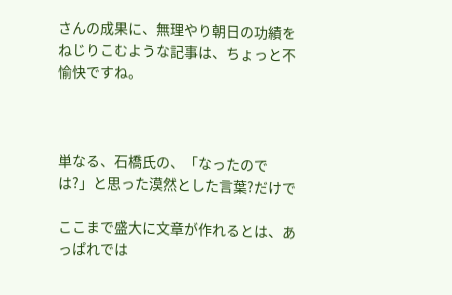さんの成果に、無理やり朝日の功績をねじりこむような記事は、ちょっと不愉快ですね。



単なる、石橋氏の、「なったのでは?」と思った漠然とした言葉?だけで

ここまで盛大に文章が作れるとは、あっぱれでは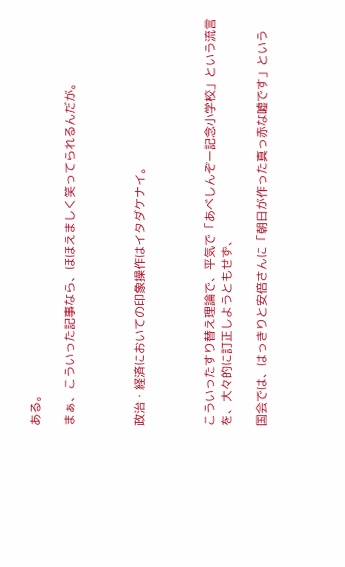ある。

まぁ、こういった記事なら、ほほえましく笑ってられるんだが。



政治・経済においての印象操作はイタダケナイ。



こういったすり替え理論で、平気で「あべしんぞー記念小学校」という流言を、大々的に訂正しようともせず、

国会では、はっきりと安倍さんに「朝日が作った真っ赤な嘘です」という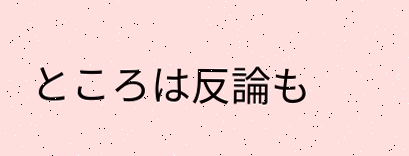ところは反論も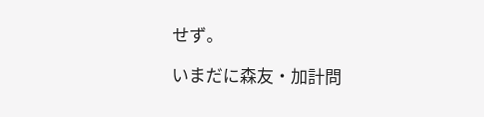せず。

いまだに森友・加計問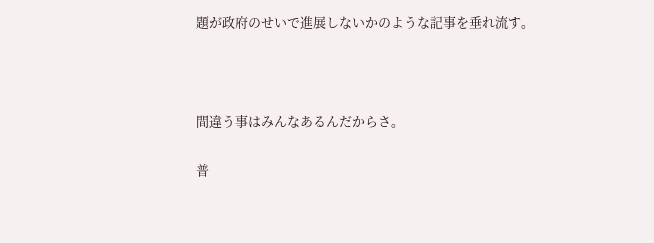題が政府のせいで進展しないかのような記事を垂れ流す。



間違う事はみんなあるんだからさ。

普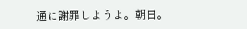通に謝罪しようよ。朝日。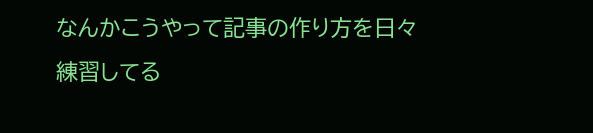なんかこうやって記事の作り方を日々練習してる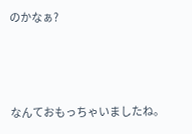のかなぁ?



なんておもっちゃいましたね。